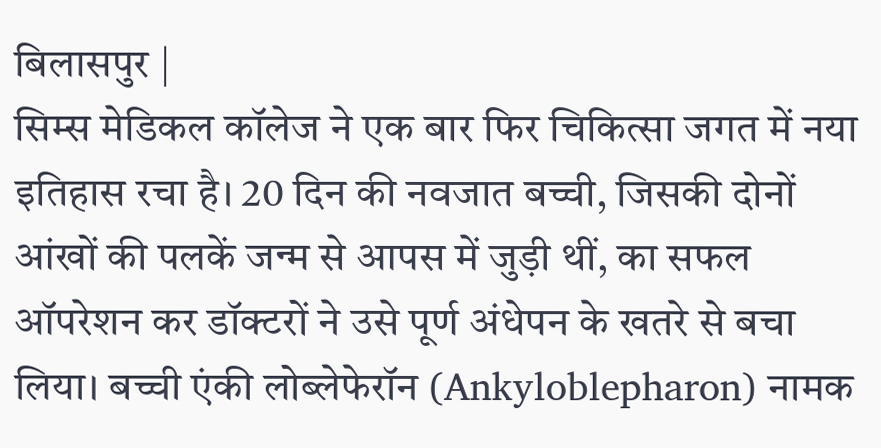बिलासपुर |
सिम्स मेडिकल कॉलेज ने एक बार फिर चिकित्सा जगत में नया इतिहास रचा है। 20 दिन की नवजात बच्ची, जिसकी दोनों आंखों की पलकें जन्म से आपस में जुड़ी थीं, का सफल ऑपरेशन कर डॉक्टरों ने उसे पूर्ण अंधेपन के खतरे से बचा लिया। बच्ची एंकी लोब्लेफेरॉन (Ankyloblepharon) नामक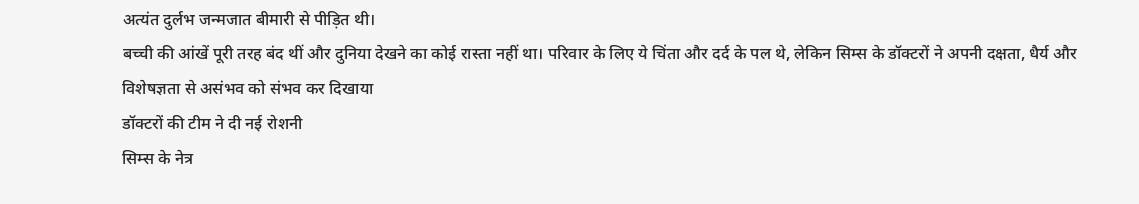अत्यंत दुर्लभ जन्मजात बीमारी से पीड़ित थी।
बच्ची की आंखें पूरी तरह बंद थीं और दुनिया देखने का कोई रास्ता नहीं था। परिवार के लिए ये चिंता और दर्द के पल थे, लेकिन सिम्स के डॉक्टरों ने अपनी दक्षता, धैर्य और विशेषज्ञता से असंभव को संभव कर दिखाया
डॉक्टरों की टीम ने दी नई रोशनी
सिम्स के नेत्र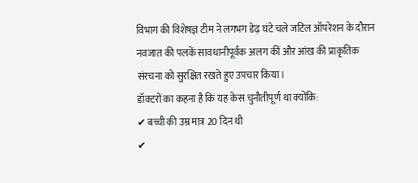विभाग की विशेषज्ञ टीम ने लगभग डेढ़ घंटे चले जटिल ऑपरेशन के दौरान नवजात की पलकें सावधानीपूर्वक अलग कीं और आंख की प्राकृतिक संरचना को सुरक्षित रखते हुए उपचार किया।
डॉक्टरों का कहना है कि यह केस चुनौतीपूर्ण था क्योंकि:
✔ बच्ची की उम्र मात्र 20 दिन थी
✔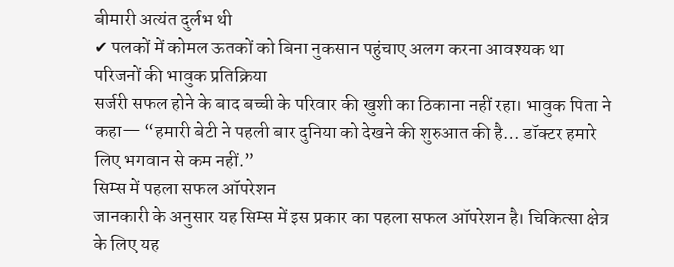बीमारी अत्यंत दुर्लभ थी
✔ पलकों में कोमल ऊतकों को बिना नुकसान पहुंचाए अलग करना आवश्यक था
परिजनों की भावुक प्रतिक्रिया
सर्जरी सफल होने के बाद बच्ची के परिवार की खुशी का ठिकाना नहीं रहा। भावुक पिता ने कहा— “हमारी बेटी ने पहली बार दुनिया को देखने की शुरुआत की है… डॉक्टर हमारे लिए भगवान से कम नहीं.”
सिम्स में पहला सफल ऑपरेशन
जानकारी के अनुसार यह सिम्स में इस प्रकार का पहला सफल ऑपरेशन है। चिकित्सा क्षेत्र के लिए यह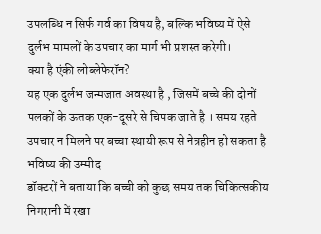उपलब्धि न सिर्फ गर्व का विषय है, बल्कि भविष्य में ऐसे दुर्लभ मामलों के उपचार का मार्ग भी प्रशस्त करेगी।
क्या है एंकी लोब्लेफेरॉन?
यह एक दुर्लभ जन्मजात अवस्था है , जिसमें बच्चे की दोनों पलकों के ऊतक एक-दूसरे से चिपक जाते है । समय रहते उपचार न मिलने पर बच्चा स्थायी रूप से नेत्रहीन हो सकता है
भविष्य की उम्मीद
डॉक्टरों ने बताया कि बच्ची को कुछ समय तक चिकित्सकीय निगरानी में रखा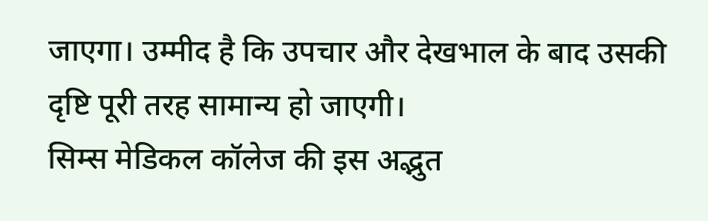जाएगा। उम्मीद है कि उपचार और देखभाल के बाद उसकी दृष्टि पूरी तरह सामान्य हो जाएगी।
सिम्स मेडिकल कॉलेज की इस अद्भुत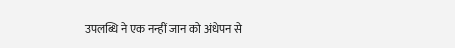उपलब्धि ने एक नन्हीं जान को अंधेपन से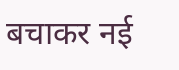बचाकर नई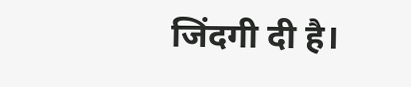जिंदगी दी है।